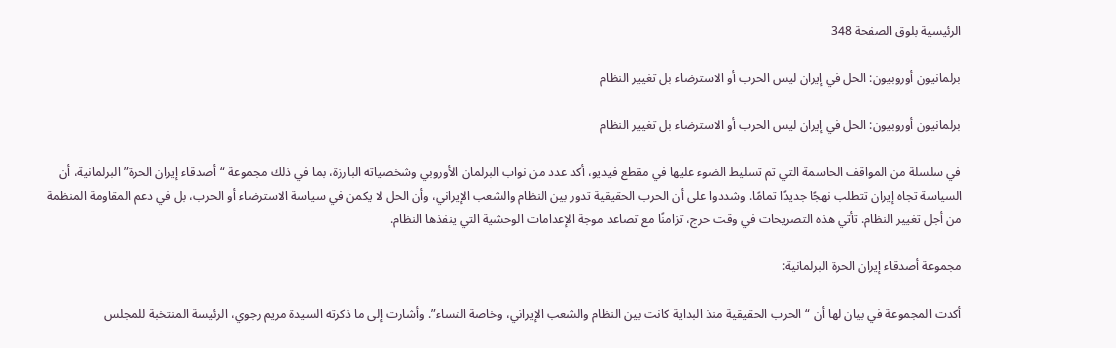الرئيسية بلوق الصفحة 348

برلمانيون أوروبيون: الحل في إيران ليس الحرب أو الاسترضاء بل تغيير النظام

برلمانيون أوروبيون: الحل في إيران ليس الحرب أو الاسترضاء بل تغيير النظام

في سلسلة من المواقف الحاسمة التي تم تسليط الضوء عليها في مقطع فيديو، أكد عدد من نواب البرلمان الأوروبي وشخصياته البارزة، بما في ذلك مجموعة “أصدقاء إيران الحرة” البرلمانية، أن السياسة تجاه إيران تتطلب نهجًا جديدًا تمامًا. وشددوا على أن الحرب الحقيقية تدور بين النظام والشعب الإيراني، وأن الحل لا يكمن في سياسة الاسترضاء أو الحرب، بل في دعم المقاومة المنظمة من أجل تغيير النظام. تأتي هذه التصريحات في وقت حرج، تزامنًا مع تصاعد موجة الإعدامات الوحشية التي ينفذها النظام.

مجموعة أصدقاء إيران الحرة البرلمانية:

أكدت المجموعة في بيان لها أن “الحرب الحقيقية منذ البداية كانت بين النظام والشعب الإيراني، وخاصة النساء”. وأشارت إلى ما ذكرته السيدة مريم رجوي، الرئيسة المنتخبة للمجلس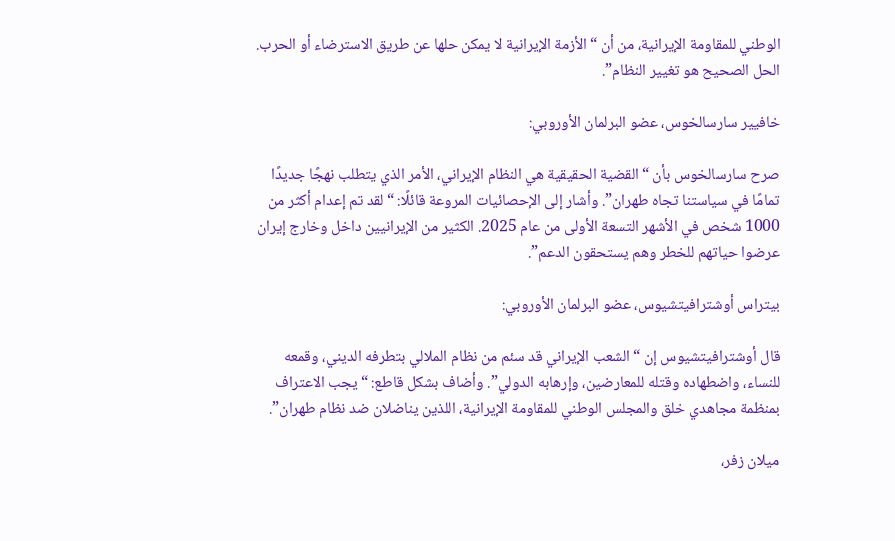الوطني للمقاومة الإيرانية، من أن “الأزمة الإيرانية لا يمكن حلها عن طريق الاسترضاء أو الحرب. الحل الصحيح هو تغيير النظام”.

خافيير سارسالخوس، عضو البرلمان الأوروبي:

صرح سارسالخوس بأن “القضية الحقيقية هي النظام الإيراني، الأمر الذي يتطلب نهجًا جديدًا تمامًا في سياستنا تجاه طهران”. وأشار إلى الإحصائيات المروعة قائلًا: “لقد تم إعدام أكثر من 1000 شخص في الأشهر التسعة الأولى من عام 2025. الكثير من الإيرانيين داخل وخارج إيران عرضوا حياتهم للخطر وهم يستحقون الدعم”.

بيتراس أوشترافيتشيوس، عضو البرلمان الأوروبي:

قال أوشترافيتشيوس إن “الشعب الإيراني قد سئم من نظام الملالي بتطرفه الديني، وقمعه للنساء، واضطهاده وقتله للمعارضين، وإرهابه الدولي”. وأضاف بشكل قاطع: “يجب الاعتراف بمنظمة مجاهدي خلق والمجلس الوطني للمقاومة الإيرانية، اللذين يناضلان ضد نظام طهران”.

ميلان زفر،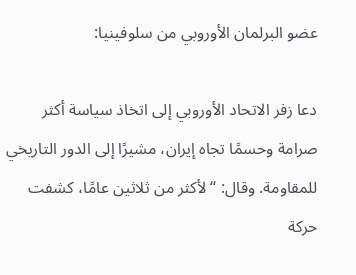عضو البرلمان الأوروبي من سلوفينيا:

دعا زفر الاتحاد الأوروبي إلى اتخاذ سياسة أكثر صرامة وحسمًا تجاه إيران، مشيرًا إلى الدور التاريخي للمقاومة. وقال: “لأكثر من ثلاثين عامًا، كشفت حركة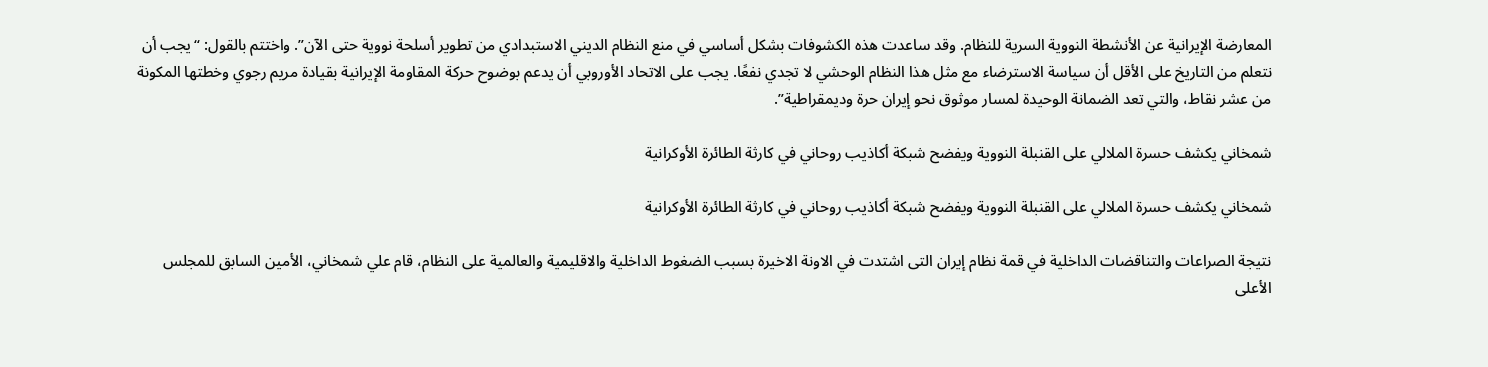المعارضة الإيرانية عن الأنشطة النووية السرية للنظام. وقد ساعدت هذه الكشوفات بشكل أساسي في منع النظام الديني الاستبدادي من تطوير أسلحة نووية حتى الآن”. واختتم بالقول: “يجب أن نتعلم من التاريخ على الأقل أن سياسة الاسترضاء مع مثل هذا النظام الوحشي لا تجدي نفعًا. يجب على الاتحاد الأوروبي أن يدعم بوضوح حركة المقاومة الإيرانية بقيادة مريم رجوي وخطتها المكونة من عشر نقاط، والتي تعد الضمانة الوحيدة لمسار موثوق نحو إيران حرة وديمقراطية”.

شمخاني يكشف حسرة الملالي على القنبلة النووية ويفضح شبكة أكاذيب روحاني في كارثة الطائرة الأوكرانية

شمخاني يكشف حسرة الملالي على القنبلة النووية ويفضح شبكة أكاذيب روحاني في كارثة الطائرة الأوكرانية

نتيجة الصراعات والتناقضات الداخلية في قمة نظام إيران التی اشتدت في الاونة الاخيرة بسبب الضغوط الداخلية والاقليمية والعالمية على النظام، قام علي شمخاني، الأمين السابق للمجلس الأعلى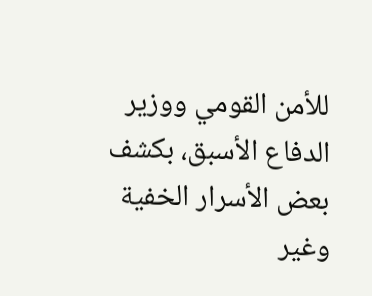للأمن القومي ووزير الدفاع الأسبق، بكشف بعض الأسرار الخفية وغير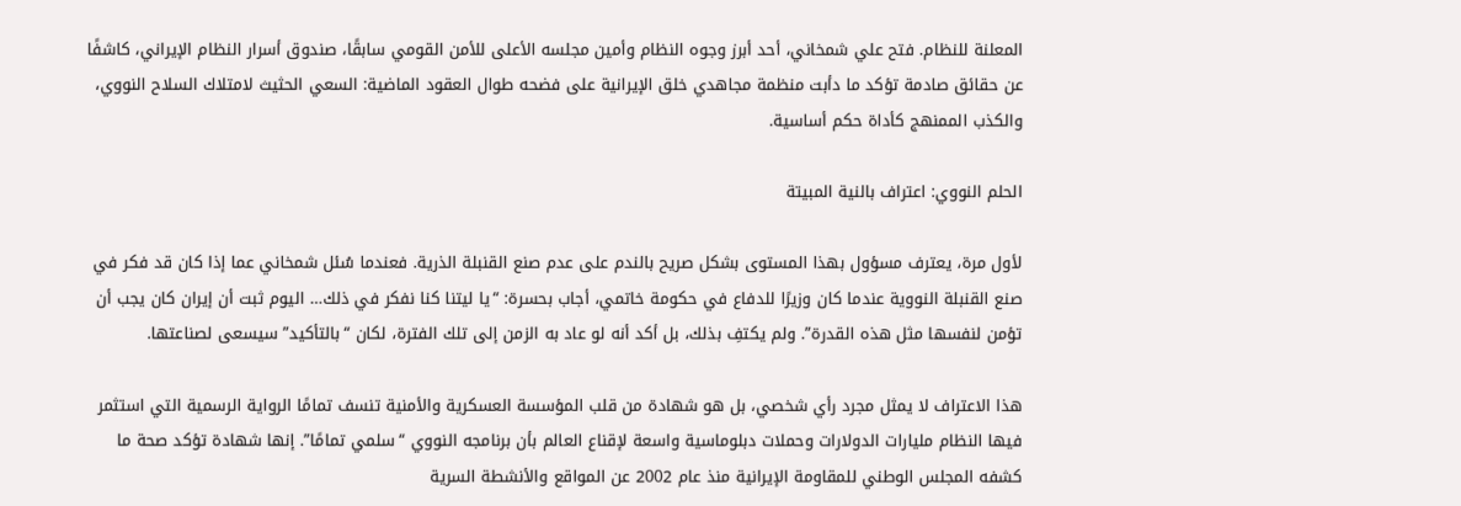المعلنة للنظام. فتح علي شمخاني، أحد أبرز وجوه النظام وأمين مجلسه الأعلى للأمن القومي سابقًا، صندوق أسرار النظام الإيراني، كاشفًا عن حقائق صادمة تؤكد ما دأبت منظمة مجاهدي خلق الإيرانية على فضحه طوال العقود الماضية: السعي الحثيث لامتلاك السلاح النووي، والكذب الممنهج كأداة حكم أساسية.

الحلم النووي: اعتراف بالنية المبيتة

لأول مرة، يعترف مسؤول بهذا المستوى بشكل صريح بالندم على عدم صنع القنبلة الذرية. فعندما سُئل شمخاني عما إذا كان قد فكر في صنع القنبلة النووية عندما كان وزيرًا للدفاع في حكومة خاتمي، أجاب بحسرة: “يا ليتنا كنا نفكر في ذلك… اليوم ثبت أن إيران كان يجب أن تؤمن لنفسها مثل هذه القدرة”. ولم يكتفِ بذلك، بل أكد أنه لو عاد به الزمن إلى تلك الفترة، لكان “بالتأكيد” سيسعى لصناعتها.

هذا الاعتراف لا يمثل مجرد رأي شخصي، بل هو شهادة من قلب المؤسسة العسكرية والأمنية تنسف تمامًا الرواية الرسمية التي استثمر فيها النظام مليارات الدولارات وحملات دبلوماسية واسعة لإقناع العالم بأن برنامجه النووي “سلمي تمامًا”. إنها شهادة تؤكد صحة ما كشفه المجلس الوطني للمقاومة الإيرانية منذ عام 2002 عن المواقع والأنشطة السرية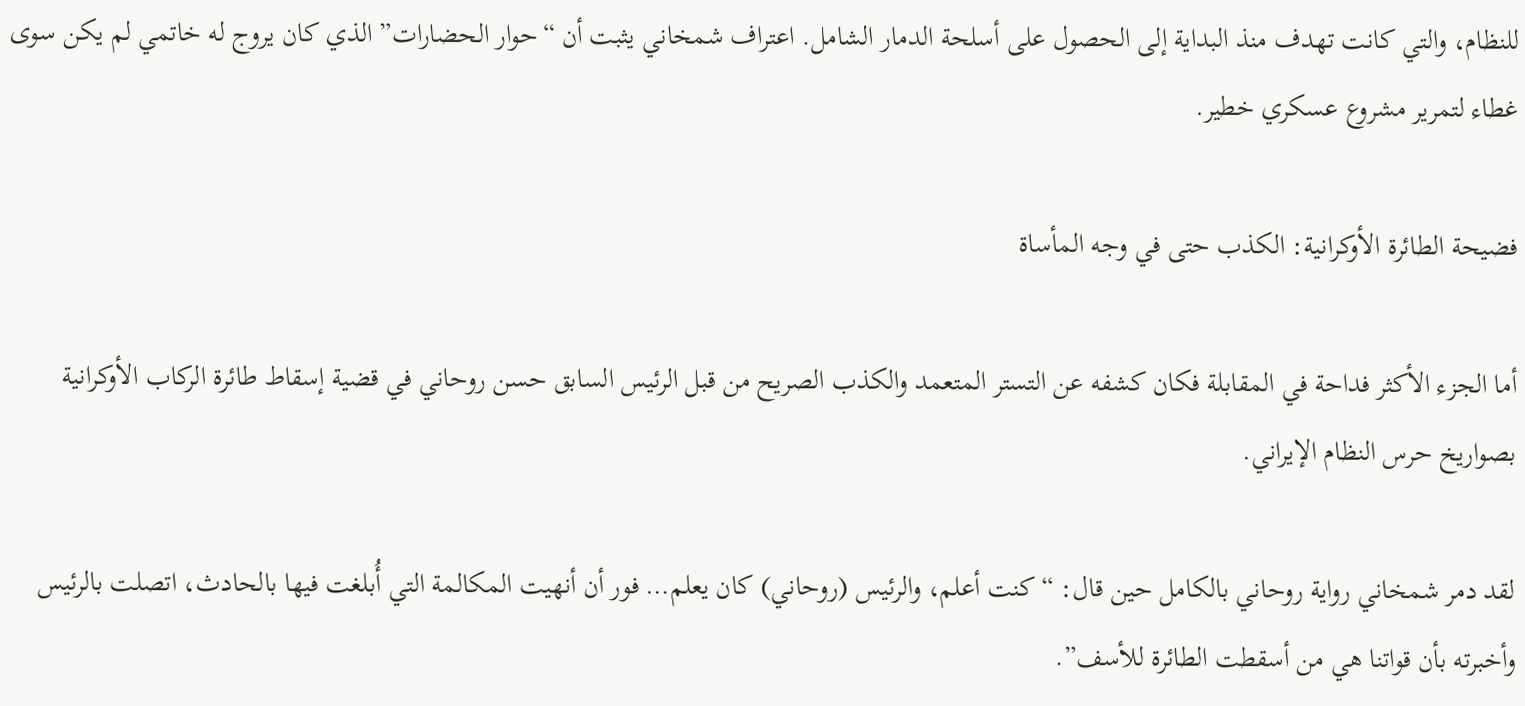للنظام، والتي كانت تهدف منذ البداية إلى الحصول على أسلحة الدمار الشامل. اعتراف شمخاني يثبت أن “حوار الحضارات” الذي كان يروج له خاتمي لم يكن سوى غطاء لتمرير مشروع عسكري خطير.

فضيحة الطائرة الأوكرانية: الكذب حتى في وجه المأساة

أما الجزء الأكثر فداحة في المقابلة فكان كشفه عن التستر المتعمد والكذب الصريح من قبل الرئيس السابق حسن روحاني في قضية إسقاط طائرة الركاب الأوكرانية بصواريخ حرس النظام الإيراني.

لقد دمر شمخاني رواية روحاني بالكامل حين قال: “كنت أعلم، والرئيس (روحاني) كان يعلم… فور أن أنهيت المكالمة التي أُبلغت فيها بالحادث، اتصلت بالرئيس وأخبرته بأن قواتنا هي من أسقطت الطائرة للأسف”.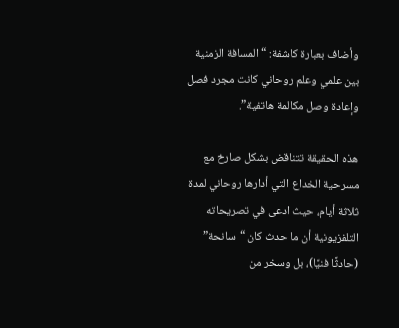وأضاف بعبارة كاشفة: “المسافة الزمنية بين علمي وعلم روحاني كانت مجرد فصل وإعادة وصل مكالمة هاتفية”.

هذه الحقيقة تتناقض بشكل صارخ مع مسرحية الخداع التي أدارها روحاني لمدة ثلاثة أيام، حيث ادعى في تصريحاته التلفزيونية أن ما حدث كان “سانحة” (حادثًا فنيًا)، بل وسخر من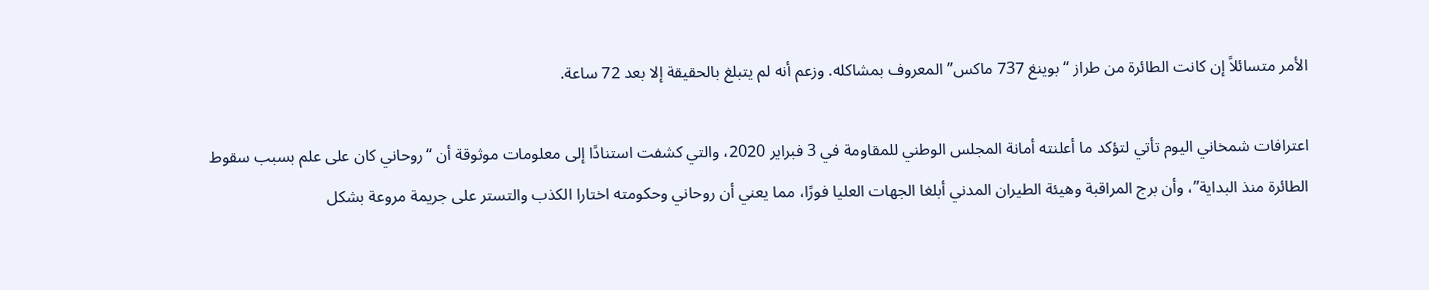الأمر متسائلاً إن كانت الطائرة من طراز “بوينغ 737 ماكس” المعروف بمشاكله. وزعم أنه لم يتبلغ بالحقيقة إلا بعد 72 ساعة.

اعترافات شمخاني اليوم تأتي لتؤكد ما أعلنته أمانة المجلس الوطني للمقاومة في 3 فبراير 2020، والتي كشفت استنادًا إلى معلومات موثوقة أن “روحاني كان على علم بسبب سقوط الطائرة منذ البداية”، وأن برج المراقبة وهيئة الطيران المدني أبلغا الجهات العليا فورًا، مما يعني أن روحاني وحكومته اختارا الكذب والتستر على جريمة مروعة بشكل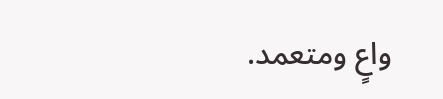واعٍ ومتعمد.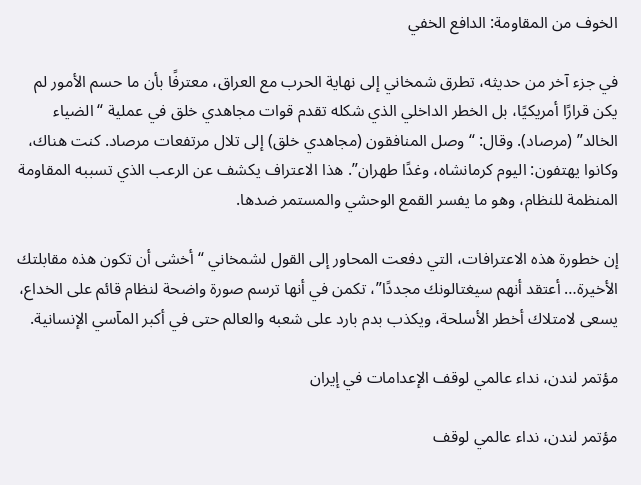الخوف من المقاومة: الدافع الخفي

في جزء آخر من حديثه، تطرق شمخاني إلى نهاية الحرب مع العراق، معترفًا بأن ما حسم الأمور لم يكن قرارًا أمريكيًا، بل الخطر الداخلي الذي شكله تقدم قوات مجاهدي خلق في عملية “الضياء الخالد” (مرصاد). وقال: “وصل المنافقون (مجاهدي خلق) إلى تلال مرتفعات مرصاد. كنت هناك، وكانوا يهتفون: اليوم كرمانشاه، وغدًا طهران”. هذا الاعتراف يكشف عن الرعب الذي تسببه المقاومة المنظمة للنظام، وهو ما يفسر القمع الوحشي والمستمر ضدها.

إن خطورة هذه الاعترافات، التي دفعت المحاور إلى القول لشمخاني “أخشى أن تكون هذه مقابلتك الأخيرة… أعتقد أنهم سيغتالونك مجددًا”، تكمن في أنها ترسم صورة واضحة لنظام قائم على الخداع، يسعى لامتلاك أخطر الأسلحة، ويكذب بدم بارد على شعبه والعالم حتى في أكبر المآسي الإنسانية.

مؤتمر لندن، نداء عالمي لوقف الإعدامات في إيران

مؤتمر لندن، نداء عالمي لوقف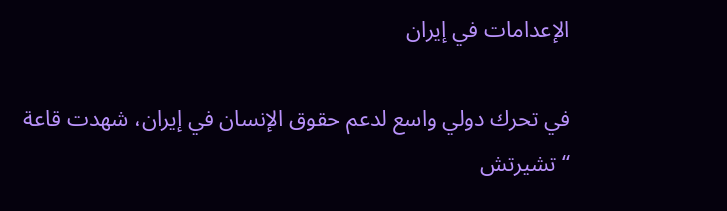الإعدامات في إيران

في تحرك دولي واسع لدعم حقوق الإنسان في إيران، شهدت قاعة “تشيرتش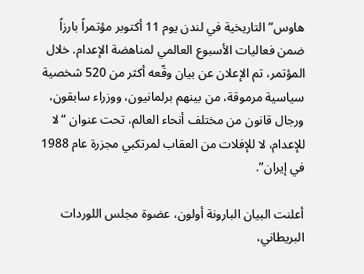هاوس” التاريخية في لندن يوم 11 أكتوبر مؤتمراً بارزاً ضمن فعاليات الأسبوع العالمي لمناهضة الإعدام. خلال المؤتمر، تم الإعلان عن بيان وقّعه أكثر من 520 شخصية سياسية مرموقة، من بينهم برلمانيون، ووزراء سابقون، ورجال قانون من مختلف أنحاء العالم، تحت عنوان “لا للإعدام، لا للإفلات من العقاب لمرتكبي مجزرة عام 1988 في إيران”.

أعلنت البيان البارونة أولون، عضوة مجلس اللوردات البريطاني،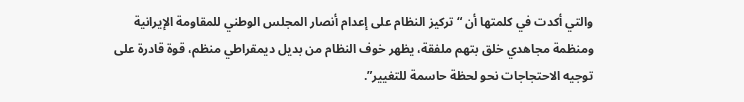والتي أكدت في كلمتها أن “تركيز النظام على إعدام أنصار المجلس الوطني للمقاومة الإيرانية ومنظمة مجاهدي خلق بتهم ملفقة، يظهر خوف النظام من بديل ديمقراطي منظم، قوة قادرة على توجيه الاحتجاجات نحو لحظة حاسمة للتغيير”.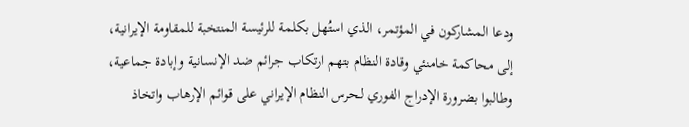ودعا المشاركون في المؤتمر، الذي استُهل بكلمة للرئيسة المنتخبة للمقاومة الإيرانية، إلى محاكمة خامنئي وقادة النظام بتهم ارتكاب جرائم ضد الإنسانية وإبادة جماعية، وطالبوا بضرورة الإدراج الفوري لـحرس النظام الإيراني على قوائم الإرهاب واتخاذ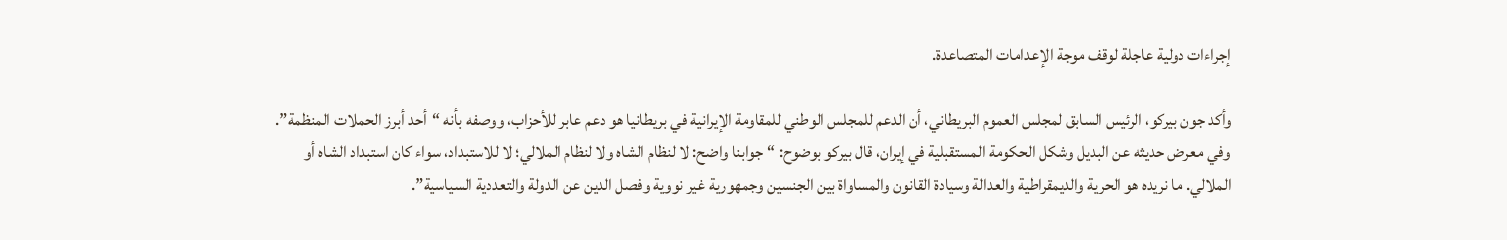إجراءات دولية عاجلة لوقف موجة الإعدامات المتصاعدة.

وأكد جون بيركو، الرئيس السابق لمجلس العموم البريطاني، أن الدعم للمجلس الوطني للمقاومة الإيرانية في بريطانيا هو دعم عابر للأحزاب، ووصفه بأنه “أحد أبرز الحملات المنظمة”. وفي معرض حديثه عن البديل وشكل الحكومة المستقبلية في إيران، قال بيركو بوضوح: “جوابنا واضح: لا لنظام الشاه ولا لنظام الملالي؛ لا للاستبداد، سواء كان استبداد الشاه أو الملالي. ما نريده هو الحرية والديمقراطية والعدالة وسيادة القانون والمساواة بين الجنسين وجمهورية غير نووية وفصل الدين عن الدولة والتعددية السياسية”.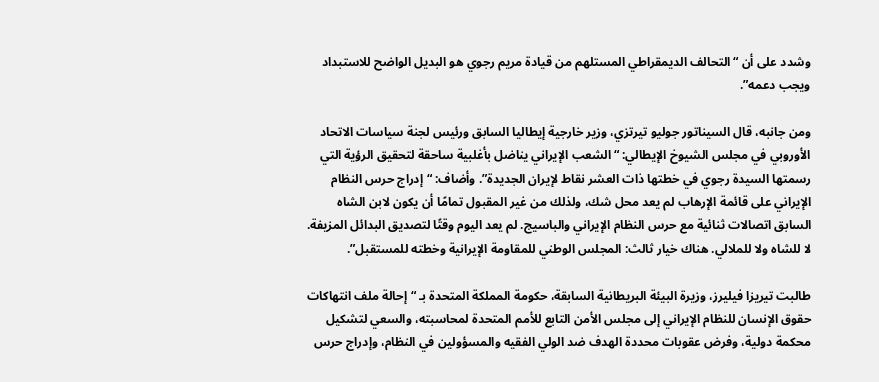وشدد على أن “التحالف الديمقراطي المستلهم من قيادة مريم رجوي هو البديل الواضح للاستبداد ويجب دعمه”.

ومن جانبه، قال السيناتور جوليو تيرتزي، وزير خارجية إيطاليا السابق ورئيس لجنة سياسات الاتحاد الأوروبي في مجلس الشيوخ الإيطالي: “الشعب الإيراني يناضل بأغلبية ساحقة لتحقيق الرؤية التي رسمتها السيدة رجوي في خطتها ذات العشر نقاط لإيران الجديدة”. وأضاف: “إدراج حرس النظام الإيراني على قائمة الإرهاب لم يعد محل شك، ولذلك من غير المقبول تمامًا أن يكون لابن الشاه السابق اتصالات ثنائية مع حرس النظام الإيراني والباسيج. لم يعد اليوم وقتًا لتصديق البدائل المزيفة. لا للشاه ولا للملالي. هناك خيار ثالث: المجلس الوطني للمقاومة الإيرانية وخطته للمستقبل”.

طالبت تيريزا فيليرز، وزيرة البيئة البريطانية السابقة، حكومة المملكة المتحدة بـ “إحالة ملف انتهاكات حقوق الإنسان للنظام الإيراني إلى مجلس الأمن التابع للأمم المتحدة لمحاسبته، والسعي لتشكيل محكمة دولية، وفرض عقوبات محددة الهدف ضد الولي الفقيه والمسؤولين في النظام، وإدراج حرس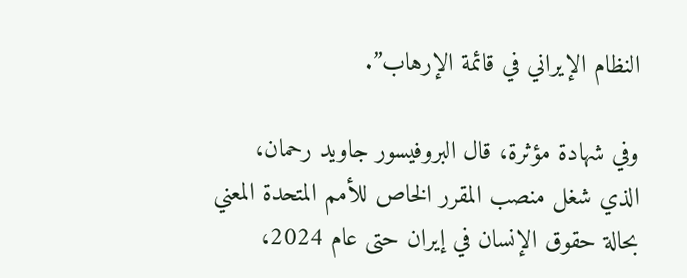النظام الإيراني في قائمة الإرهاب”.

وفي شهادة مؤثرة، قال البروفيسور جاويد رحمان، الذي شغل منصب المقرر الخاص للأمم المتحدة المعني بحالة حقوق الإنسان في إيران حتى عام 2024،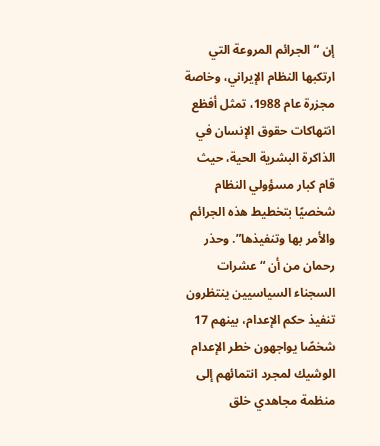إن “الجرائم المروعة التي ارتكبها النظام الإيراني، وخاصة مجزرة عام 1988، تمثل أفظع انتهاكات حقوق الإنسان في الذاكرة البشرية الحية، حيث قام كبار مسؤولي النظام شخصيًا بتخطيط هذه الجرائم والأمر بها وتنفيذها”. وحذر رحمان من أن “عشرات السجناء السياسيين ينتظرون تنفيذ حكم الإعدام، بينهم 17 شخصًا يواجهون خطر الإعدام الوشيك لمجرد انتمائهم إلى منظمة مجاهدي خلق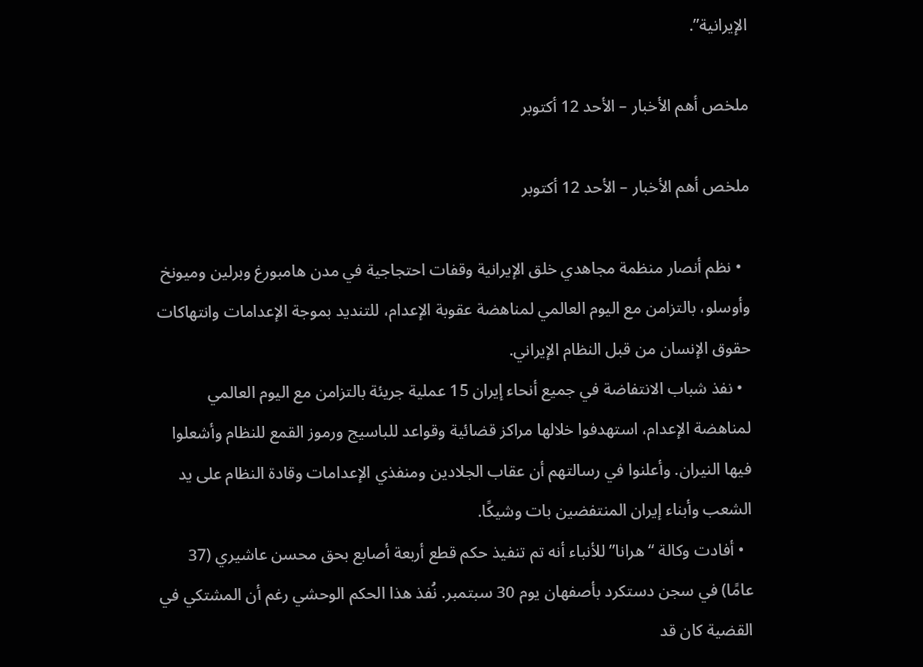الإيرانية”.

ملخص أهم الأخبار – الأحد 12 أكتوبر

ملخص أهم الأخبار – الأحد 12 أكتوبر

  • نظم أنصار منظمة مجاهدي خلق الإيرانية وقفات احتجاجية في مدن هامبورغ وبرلين وميونخ وأوسلو، بالتزامن مع اليوم العالمي لمناهضة عقوبة الإعدام، للتنديد بموجة الإعدامات وانتهاكات حقوق الإنسان من قبل النظام الإيراني.
  • نفذ شباب الانتفاضة في جميع أنحاء إيران 15 عملية جريئة بالتزامن مع اليوم العالمي لمناهضة الإعدام، استهدفوا خلالها مراكز قضائية وقواعد للباسيج ورموز القمع للنظام وأشعلوا فيها النيران. وأعلنوا في رسالتهم أن عقاب الجلادين ومنفذي الإعدامات وقادة النظام على يد الشعب وأبناء إيران المنتفضين بات وشيكًا.
  • أفادت وكالة “هرانا” للأنباء أنه تم تنفيذ حكم قطع أربعة أصابع بحق محسن عاشيري (37 عامًا) في سجن دستكرد بأصفهان يوم 30 سبتمبر. نُفذ هذا الحكم الوحشي رغم أن المشتكي في القضية كان قد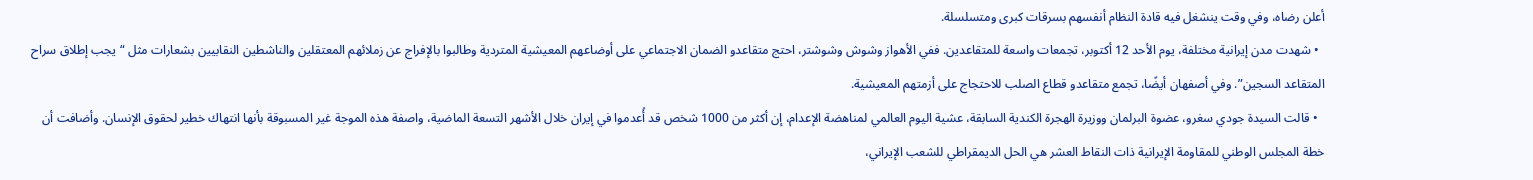أعلن رضاه، وفي وقت ينشغل فيه قادة النظام أنفسهم بسرقات كبرى ومتسلسلة.
  • شهدت مدن إيرانية مختلفة، يوم الأحد 12 أكتوبر، تجمعات واسعة للمتقاعدين. ففي الأهواز وشوش وشوشتر، احتج متقاعدو الضمان الاجتماعي على أوضاعهم المعيشية المتردية وطالبوا بالإفراج عن زملائهم المعتقلين والناشطين النقابيين بشعارات مثل “يجب إطلاق سراح المتقاعد السجين”. وفي أصفهان أيضًا، تجمع متقاعدو قطاع الصلب للاحتجاج على أزمتهم المعيشية.
  • قالت السيدة جودي سغرو، عضوة البرلمان ووزيرة الهجرة الكندية السابقة، عشية اليوم العالمي لمناهضة الإعدام، إن أكثر من 1000 شخص قد أُعدموا في إيران خلال الأشهر التسعة الماضية، واصفة هذه الموجة غير المسبوقة بأنها انتهاك خطير لحقوق الإنسان. وأضافت أن خطة المجلس الوطني للمقاومة الإيرانية ذات النقاط العشر هي الحل الديمقراطي للشعب الإيراني،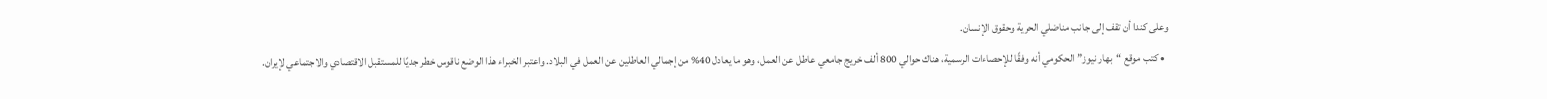وعلى كندا أن تقف إلى جانب مناضلي الحرية وحقوق الإنسان.
  • كتب موقع “بهار نيوز” الحكومي أنه وفقًا للإحصاءات الرسمية، هناك حوالي 800 ألف خريج جامعي عاطل عن العمل، وهو ما يعادل 40% من إجمالي العاطلين عن العمل في البلاد. واعتبر الخبراء هذا الوضع ناقوس خطر جديًا للمستقبل الاقتصادي والاجتماعي لإيران.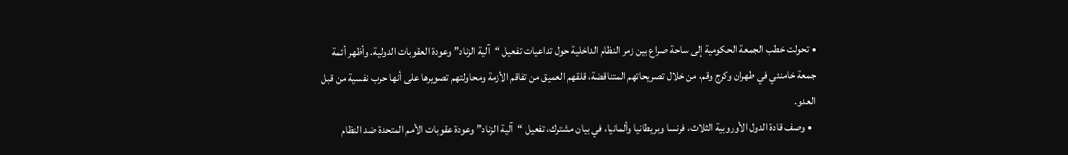• تحولت خطب الجمعة الحكومية إلى ساحة صراع بين زمر النظام الداخلية حول تداعيات تفعيل “آلية الزناد” وعودة العقوبات الدولية. وأظهر أئمة جمعة خامنئي في طهران وكرج وقم، من خلال تصريحاتهم المتناقضة، قلقهم العميق من تفاقم الأزمة ومحاولتهم تصويرها على أنها حرب نفسية من قبل العدو.
  • وصف قادة الدول الأوروبية الثلاث، فرنسا وبريطانيا وألمانيا، في بيان مشترك، تفعيل “آلية الزناد” وعودة عقوبات الأمم المتحدة ضد النظام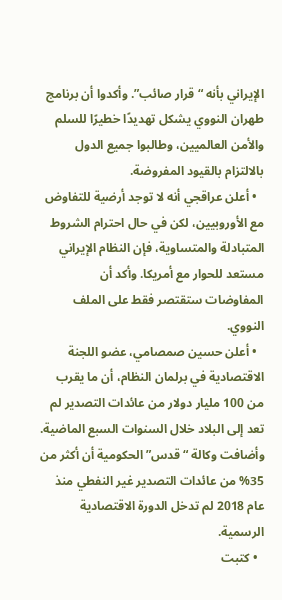الإيراني بأنه “قرار صائب”. وأكدوا أن برنامج طهران النووي يشكل تهديدًا خطيرًا للسلم والأمن العالميين، وطالبوا جميع الدول بالالتزام بالقيود المفروضة.
  • أعلن عراقجي أنه لا توجد أرضية للتفاوض مع الأوروبيين، لكن في حال احترام الشروط المتبادلة والمتساوية، فإن النظام الإيراني مستعد للحوار مع أمريكا. وأكد أن المفاوضات ستقتصر فقط على الملف النووي.
  • أعلن حسين صمصامي، عضو اللجنة الاقتصادية في برلمان النظام، أن ما يقرب من 100 مليار دولار من عائدات التصدير لم تعد إلى البلاد خلال السنوات السبع الماضية. وأضافت وكالة “قدس” الحكومية أن أكثر من 35% من عائدات التصدير غير النفطي منذ عام 2018 لم تدخل الدورة الاقتصادية الرسمية.
  • كتبت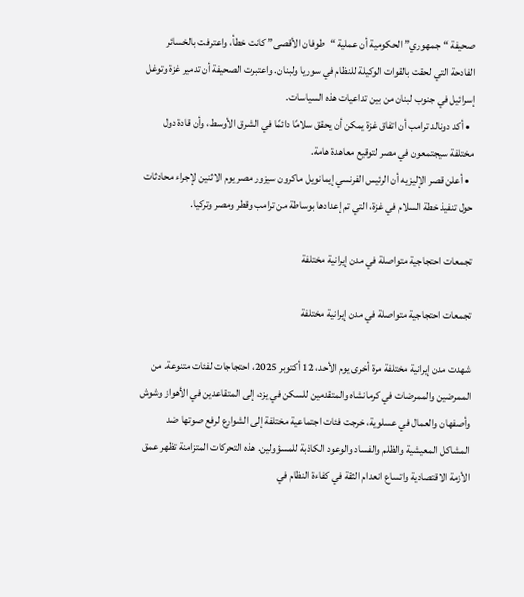صحيفة “جمهوري” الحكومية أن عملية “طوفان الأقصى” كانت خطأ، واعترفت بالخسائر الفادحة التي لحقت بالقوات الوكيلة للنظام في سوريا ولبنان. واعتبرت الصحيفة أن تدمير غزة وتوغل إسرائيل في جنوب لبنان من بين تداعيات هذه السياسات.
  • أكد دونالد ترامب أن اتفاق غزة يمكن أن يحقق سلامًا دائمًا في الشرق الأوسط، وأن قادة دول مختلفة سيجتمعون في مصر لتوقيع معاهدة هامة.
  • أعلن قصر الإليزيه أن الرئيس الفرنسي إيمانويل ماكرون سيزور مصر يوم الاثنين لإجراء محادثات حول تنفيذ خطة السلام في غزة، التي تم إعدادها بوساطة من ترامب وقطر ومصر وتركيا.

تجمعات احتجاجية متواصلة في مدن إيرانية مختلفة

تجمعات احتجاجية متواصلة في مدن إيرانية مختلفة

شهدت مدن إيرانية مختلفة مرة أخرى يوم الأحد، 12 أكتوبر 2025، احتجاجات لفئات متنوعة. من الممرضين والممرضات في كرمانشاه والمتقدمين للسكن في يزد، إلى المتقاعدين في الأهواز وشوش وأصفهان والعمال في عسلوية، خرجت فئات اجتماعية مختلفة إلى الشوارع لرفع صوتها ضد المشاكل المعيشية والظلم والفساد والوعود الكاذبة للمسؤولين. هذه التحركات المتزامنة تظهر عمق الأزمة الاقتصادية واتساع انعدام الثقة في كفاءة النظام في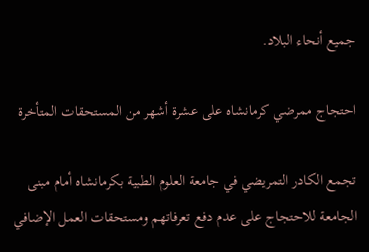جميع أنحاء البلاد.

احتجاج ممرضي كرمانشاه على عشرة أشهر من المستحقات المتأخرة

تجمع الكادر التمريضي في جامعة العلوم الطبية بكرمانشاه أمام مبنى الجامعة للاحتجاج على عدم دفع تعرفاتهم ومستحقات العمل الإضافي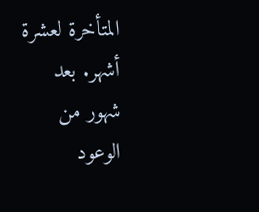المتأخرة لعشرة أشهر. بعد شهور من الوعود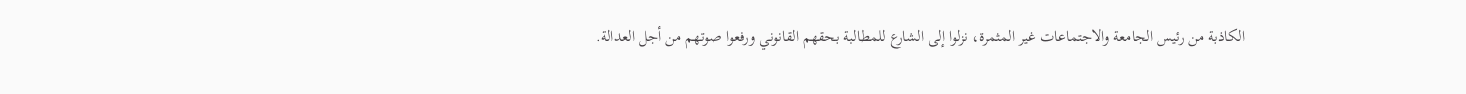الكاذبة من رئيس الجامعة والاجتماعات غير المثمرة، نزلوا إلى الشارع للمطالبة بحقهم القانوني ورفعوا صوتهم من أجل العدالة.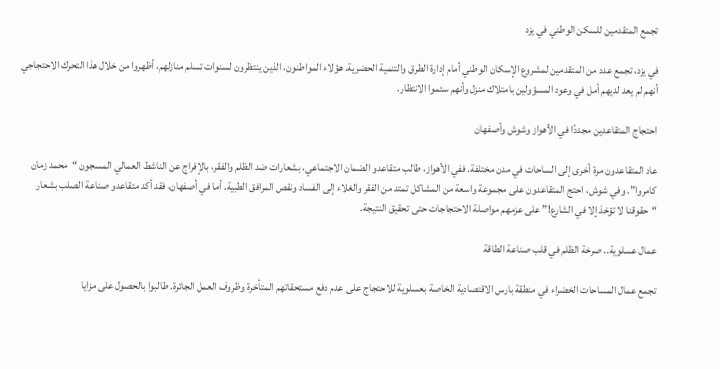تجمع المتقدمين للسكن الوطني في يزد

في يزد، تجمع عدد من المتقدمين لمشروع الإسكان الوطني أمام إدارة الطرق والتنمية الحضرية. هؤلاء المواطنون، الذين ينتظرون لسنوات تسلم منازلهم، أظهروا من خلال هذا التحرك الاحتجاجي أنهم لم يعد لديهم أمل في وعود المسؤولين بامتلاك منزل وأنهم سئموا الانتظار.

احتجاج المتقاعدين مجددًا في الأهواز وشوش وأصفهان

عاد المتقاعدون مرة أخرى إلى الساحات في مدن مختلفة. ففي الأهواز، طالب متقاعدو الضمان الاجتماعي، بشعارات ضد الظلم والفقر، بالإفراج عن الناشط العمالي المسجون “محمد زمان كامروا”. وفي شوش، احتج المتقاعدون على مجموعة واسعة من المشاكل تمتد من الفقر والغلاء إلى الفساد ونقص المرافق الطبية. أما في أصفهان، فقد أكد متقاعدو صناعة الصلب بشعار “حقوقنا لا تؤخذ إلا في الشارع!” على عزمهم مواصلة الاحتجاجات حتى تحقيق النتيجة.

عمال عسلوية.. صرخة الظلم في قلب صناعة الطاقة

تجمع عمال المساحات الخضراء في منطقة بارس الاقتصادية الخاصة بعسلوية للاحتجاج على عدم دفع مستحقاتهم المتأخرة وظروف العمل الجائرة. طالبوا بالحصول على مزايا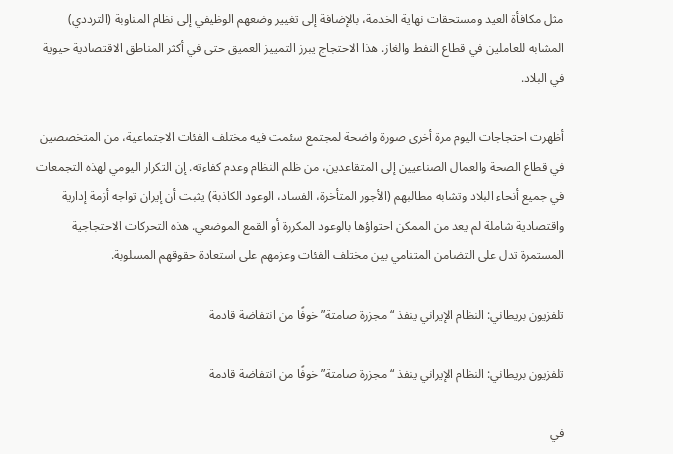مثل مكافأة العيد ومستحقات نهاية الخدمة، بالإضافة إلى تغيير وضعهم الوظيفي إلى نظام المناوبة (الترددي) المشابه للعاملين في قطاع النفط والغاز. هذا الاحتجاج يبرز التمييز العميق حتى في أكثر المناطق الاقتصادية حيوية في البلاد.

أظهرت احتجاجات اليوم مرة أخرى صورة واضحة لمجتمع سئمت فيه مختلف الفئات الاجتماعية، من المتخصصين في قطاع الصحة والعمال الصناعيين إلى المتقاعدين، من ظلم النظام وعدم كفاءته. إن التكرار اليومي لهذه التجمعات في جميع أنحاء البلاد وتشابه مطالبهم (الأجور المتأخرة، الفساد، الوعود الكاذبة) يثبت أن إيران تواجه أزمة إدارية واقتصادية شاملة لم يعد من الممكن احتواؤها بالوعود المكررة أو القمع الموضعي. هذه التحركات الاحتجاجية المستمرة تدل على التضامن المتنامي بين مختلف الفئات وعزمهم على استعادة حقوقهم المسلوبة.

تلفزيون بريطاني: النظام الإيراني ينفذ “مجزرة صامتة” خوفًا من انتفاضة قادمة

تلفزيون بريطاني: النظام الإيراني ينفذ “مجزرة صامتة” خوفًا من انتفاضة قادمة

في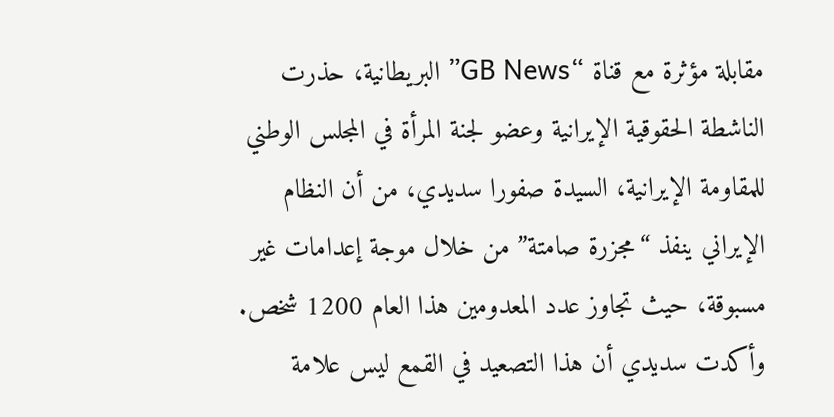مقابلة مؤثرة مع قناة “GB News” البريطانية، حذرت الناشطة الحقوقية الإيرانية وعضو لجنة المرأة في المجلس الوطني للمقاومة الإيرانية، السيدة صفورا سديدي، من أن النظام الإيراني ينفذ “مجزرة صامتة” من خلال موجة إعدامات غير مسبوقة، حيث تجاوز عدد المعدومين هذا العام 1200 شخص. وأكدت سديدي أن هذا التصعيد في القمع ليس علامة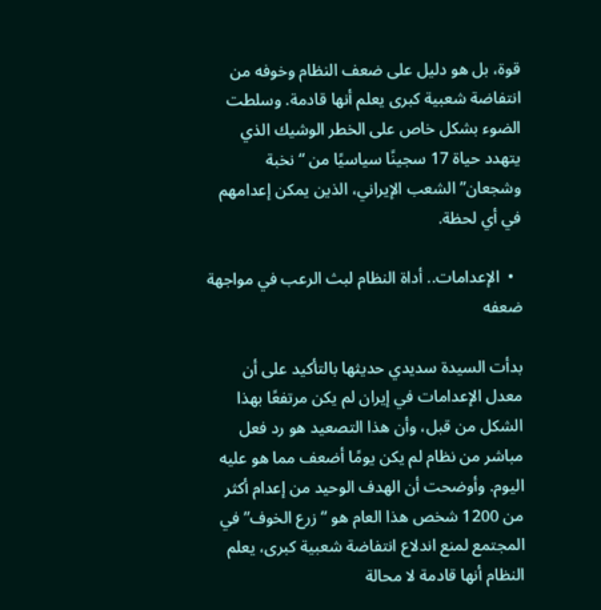قوة، بل هو دليل على ضعف النظام وخوفه من انتفاضة شعبية كبرى يعلم أنها قادمة. وسلطت الضوء بشكل خاص على الخطر الوشيك الذي يتهدد حياة 17 سجينًا سياسيًا من “نخبة وشجعان” الشعب الإيراني، الذين يمكن إعدامهم في أي لحظة.

  •  الإعدامات.. أداة النظام لبث الرعب في مواجهة ضعفه

بدأت السيدة سديدي حديثها بالتأكيد على أن معدل الإعدامات في إيران لم يكن مرتفعًا بهذا الشكل من قبل، وأن هذا التصعيد هو رد فعل مباشر من نظام لم يكن يومًا أضعف مما هو عليه اليوم. وأوضحت أن الهدف الوحيد من إعدام أكثر من 1200 شخص هذا العام هو “زرع الخوف” في المجتمع لمنع اندلاع انتفاضة شعبية كبرى، يعلم النظام أنها قادمة لا محالة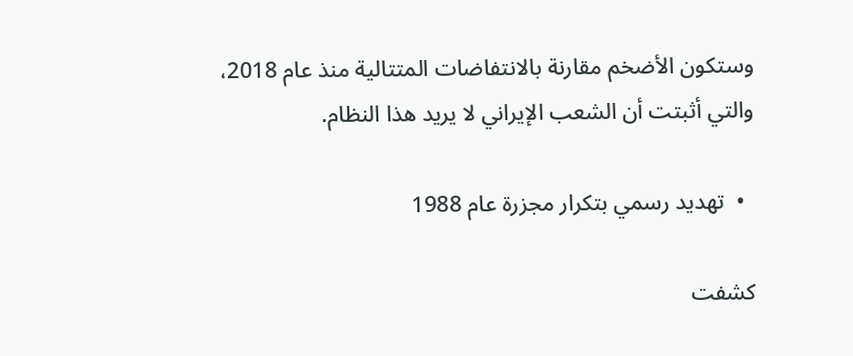وستكون الأضخم مقارنة بالانتفاضات المتتالية منذ عام 2018، والتي أثبتت أن الشعب الإيراني لا يريد هذا النظام.

  •  تهديد رسمي بتكرار مجزرة عام 1988

كشفت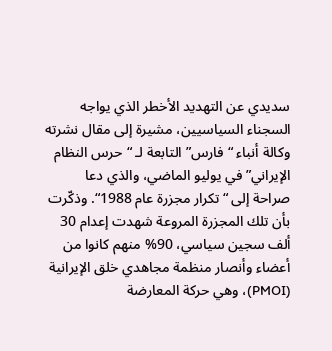سديدي عن التهديد الأخطر الذي يواجه السجناء السياسيين، مشيرة إلى مقال نشرته وكالة أنباء “فارس” التابعة لـ “حرس النظام الإيراني” في يوليو الماضي، والذي دعا صراحة إلى “تكرار مجزرة عام 1988“. وذكّرت بأن تلك المجزرة المروعة شهدت إعدام 30 ألف سجين سياسي، 90% منهم كانوا من أعضاء وأنصار منظمة مجاهدي خلق الإيرانية (PMOI)، وهي حركة المعارضة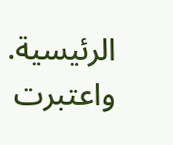الرئيسية. واعتبرت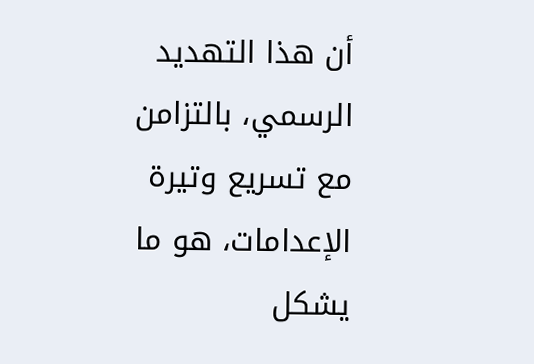أن هذا التهديد الرسمي، بالتزامن مع تسريع وتيرة الإعدامات، هو ما يشكل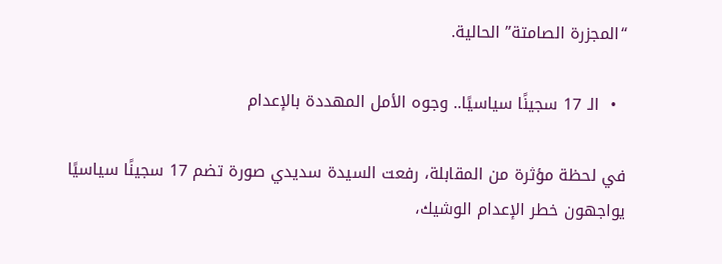“المجزرة الصامتة” الحالية.

  •  الـ 17 سجينًا سياسيًا.. وجوه الأمل المهددة بالإعدام

في لحظة مؤثرة من المقابلة، رفعت السيدة سديدي صورة تضم 17 سجينًا سياسيًا يواجهون خطر الإعدام الوشيك،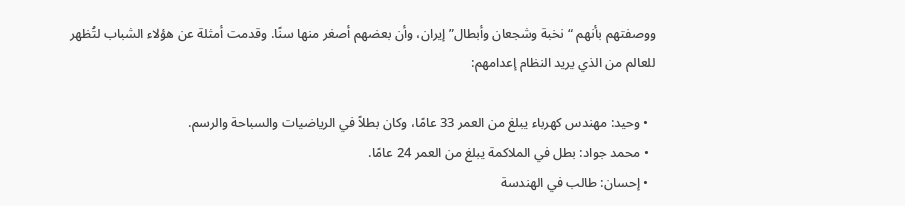ووصفتهم بأنهم “نخبة وشجعان وأبطال” إيران، وأن بعضهم أصغر منها سنًا. وقدمت أمثلة عن هؤلاء الشباب لتُظهر للعالم من الذي يريد النظام إعدامهم:

  • وحيد: مهندس كهرباء يبلغ من العمر 33 عامًا، وكان بطلاً في الرياضيات والسباحة والرسم.
  • محمد جواد: بطل في الملاكمة يبلغ من العمر 24 عامًا.
  • إحسان: طالب في الهندسة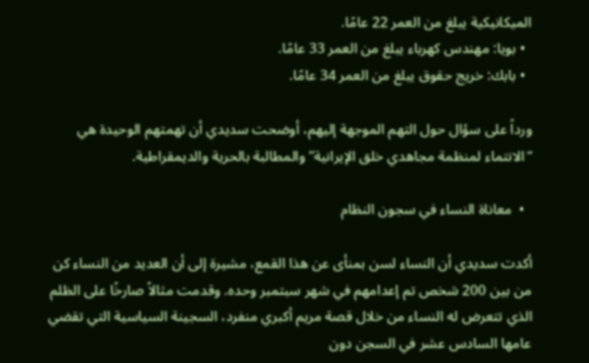الميكانيكية يبلغ من العمر 22 عامًا.
  • بويا: مهندس كهرباء يبلغ من العمر 33 عامًا.
  • بابك: خريج حقوق يبلغ من العمر 34 عامًا.

ورداً على سؤال حول التهم الموجهة إليهم، أوضحت سديدي أن تهمتهم الوحيدة هي “الانتماء لمنظمة مجاهدي خلق الإيرانية” والمطالبة بالحرية والديمقراطية.

  •  معاناة النساء في سجون النظام

أكدت سديدي أن النساء لسن بمنأى عن هذا القمع، مشيرة إلى أن العديد من النساء كن من بين 200 شخص تم إعدامهم في شهر سبتمبر وحده. وقدمت مثالاً صارخًا على الظلم الذي تتعرض له النساء من خلال قصة مريم أكبري منفرد، السجينة السياسية التي تقضي عامها السادس عشر في السجن دون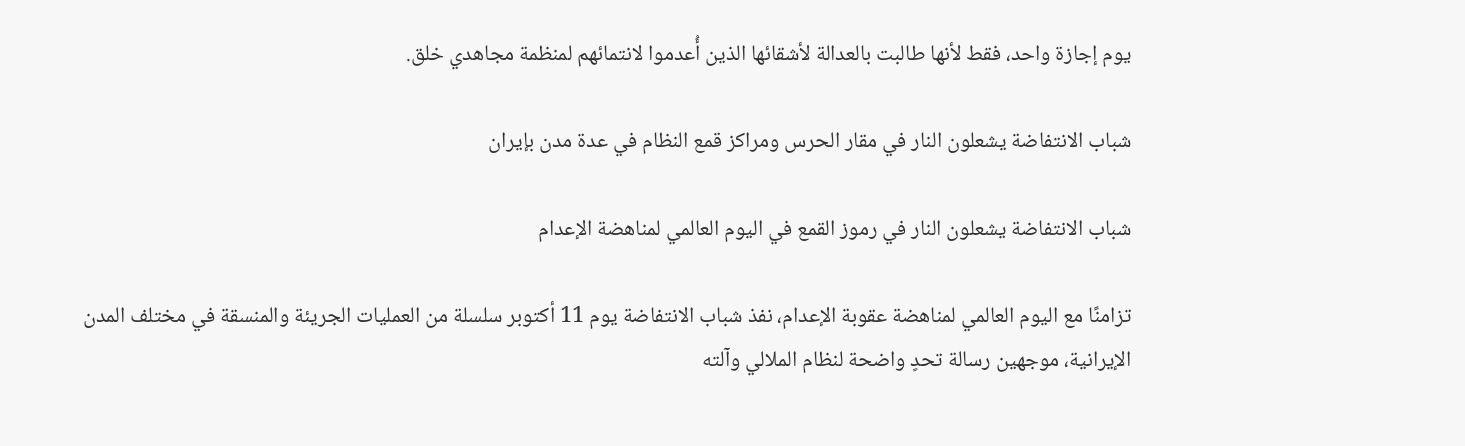يوم إجازة واحد، فقط لأنها طالبت بالعدالة لأشقائها الذين أُعدموا لانتمائهم لمنظمة مجاهدي خلق.

شباب الانتفاضة يشعلون النار في مقار الحرس ومراكز قمع النظام في عدة مدن بإيران

شباب الانتفاضة يشعلون النار في رموز القمع في اليوم العالمي لمناهضة الإعدام

تزامنًا مع اليوم العالمي لمناهضة عقوبة الإعدام، نفذ شباب الانتفاضة يوم 11 أكتوبر سلسلة من العمليات الجريئة والمنسقة في مختلف المدن الإيرانية، موجهين رسالة تحدٍ واضحة لنظام الملالي وآلته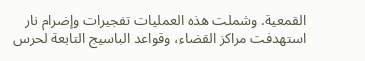القمعية. وشملت هذه العمليات تفجيرات وإضرام نار استهدفت مراكز القضاء، وقواعد الباسيج التابعة لحرس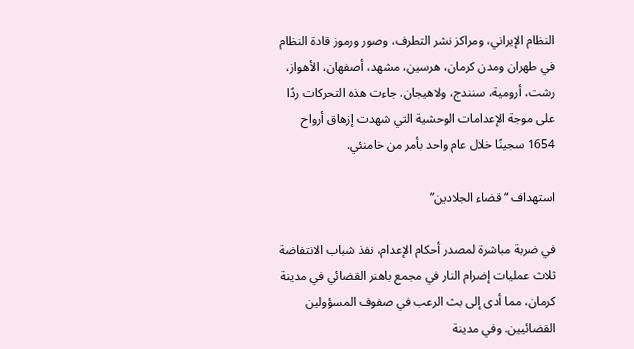النظام الإيراني، ومراكز نشر التطرف، وصور ورموز قادة النظام في طهران ومدن كرمان، هرسين، مشهد، أصفهان، الأهواز، رشت، أرومية، سنندج، ولاهيجان. جاءت هذه التحركات ردًا على موجة الإعدامات الوحشية التي شهدت إزهاق أرواح 1654 سجينًا خلال عام واحد بأمر من خامنئي.

استهداف “قضاء الجلادين”

في ضربة مباشرة لمصدر أحكام الإعدام، نفذ شباب الانتفاضة ثلاث عمليات إضرام النار في مجمع باهنر القضائي في مدينة كرمان، مما أدى إلى بث الرعب في صفوف المسؤولين القضائيين. وفي مدينة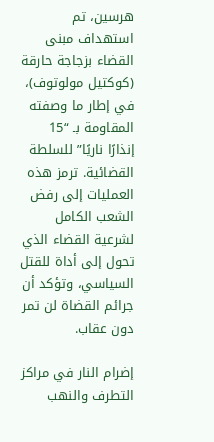هرسين، تم استهداف مبنى القضاء بزجاجة حارقة (كوكتيل مولوتوف)، في إطار ما وصفته المقاومة بـ “15 إنذارًا ناريًا” للسلطة القضائية. ترمز هذه العمليات إلى رفض الشعب الكامل لشرعية القضاء الذي تحول إلى أداة للقتل السياسي، وتؤكد أن جرائم القضاة لن تمر دون عقاب.

إضرام النار في مراكز التطرف والنهب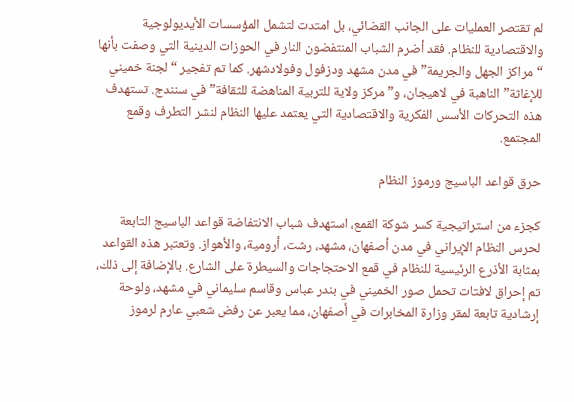لم تقتصر العمليات على الجانب القضائي، بل امتدت لتشمل المؤسسات الأيديولوجية والاقتصادية للنظام. فقد أضرم الشباب المنتفضون النار في الحوزات الدينية التي وصفت بأنها “مراكز الجهل والجريمة” في مدن مشهد ودزفول وفولادشهر. كما تم تفجير “لجنة خميني للإغاثة” الناهبة في لاهيجان، و”مركز ولاية للتربية المناهضة للثقافة” في سنندج. تستهدف هذه التحركات الأسس الفكرية والاقتصادية التي يعتمد عليها النظام لنشر التطرف وقمع المجتمع.

حرق قواعد الباسيج ورموز النظام

كجزء من استراتيجية كسر شوكة القمع، استهدف شباب الانتفاضة قواعد الباسيج التابعة لحرس النظام الإيراني في مدن أصفهان، مشهد، رشت، أرومية، والأهواز. وتعتبر هذه القواعد بمثابة الأذرع الرئيسية للنظام في قمع الاحتجاجات والسيطرة على الشارع. بالإضافة إلى ذلك، تم إحراق لافتات تحمل صور الخميني في بندر عباس وقاسم سليماني في مشهد، ولوحة إرشادية تابعة لمقر وزارة المخابرات في أصفهان، مما يعبر عن رفض شعبي عارم لرموز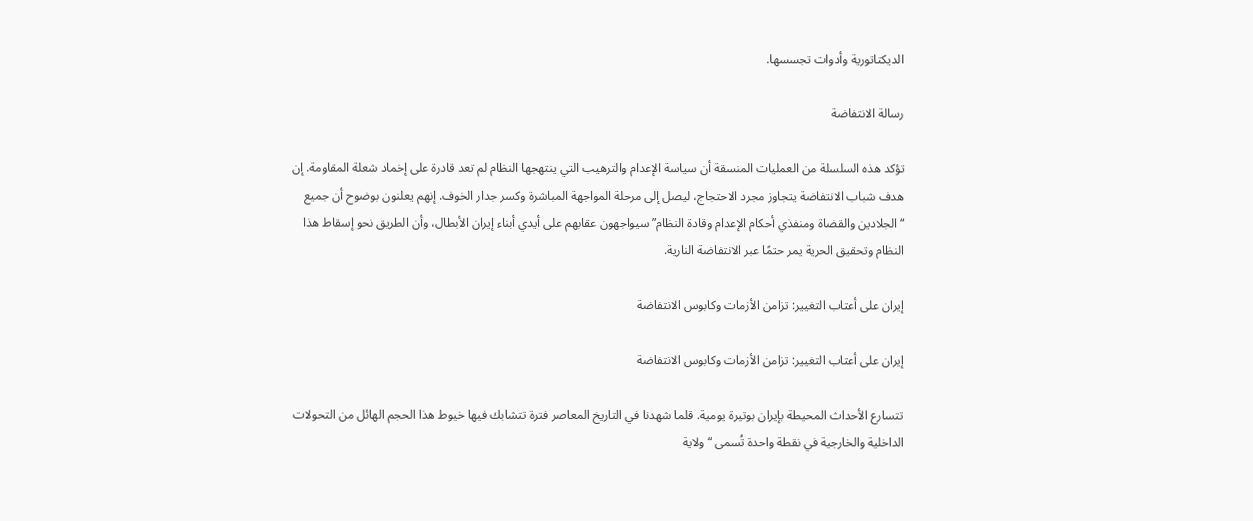الديكتاتورية وأدوات تجسسها.

رسالة الانتفاضة

تؤكد هذه السلسلة من العمليات المنسقة أن سياسة الإعدام والترهيب التي ينتهجها النظام لم تعد قادرة على إخماد شعلة المقاومة. إن هدف شباب الانتفاضة يتجاوز مجرد الاحتجاج، ليصل إلى مرحلة المواجهة المباشرة وكسر جدار الخوف. إنهم يعلنون بوضوح أن جميع “الجلادين والقضاة ومنفذي أحكام الإعدام وقادة النظام” سيواجهون عقابهم على أيدي أبناء إيران الأبطال، وأن الطريق نحو إسقاط هذا النظام وتحقيق الحرية يمر حتمًا عبر الانتفاضة النارية.

إيران على أعتاب التغيير: تزامن الأزمات وكابوس الانتفاضة

إيران على أعتاب التغيير: تزامن الأزمات وكابوس الانتفاضة

تتسارع الأحداث المحيطة بإيران بوتيرة يومية. قلما شهدنا في التاريخ المعاصر فترة تتشابك فيها خيوط هذا الحجم الهائل من التحولات الداخلية والخارجية في نقطة واحدة تُسمى “ولاية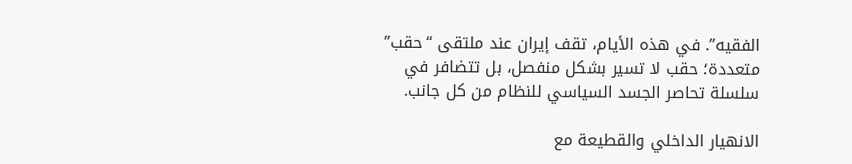الفقيه”. في هذه الأيام، تقف إيران عند ملتقى “حقب” متعددة؛ حقب لا تسير بشكل منفصل، بل تتضافر في سلسلة تحاصر الجسد السياسي للنظام من كل جانب.

الانهيار الداخلي والقطيعة مع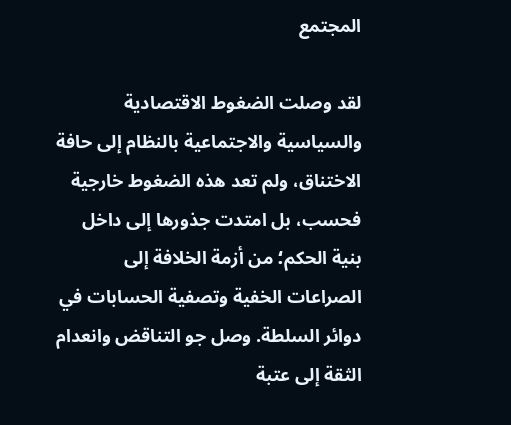المجتمع

لقد وصلت الضغوط الاقتصادية والسياسية والاجتماعية بالنظام إلى حافة الاختناق، ولم تعد هذه الضغوط خارجية فحسب، بل امتدت جذورها إلى داخل بنية الحكم؛ من أزمة الخلافة إلى الصراعات الخفية وتصفية الحسابات في دوائر السلطة. وصل جو التناقض وانعدام الثقة إلى عتبة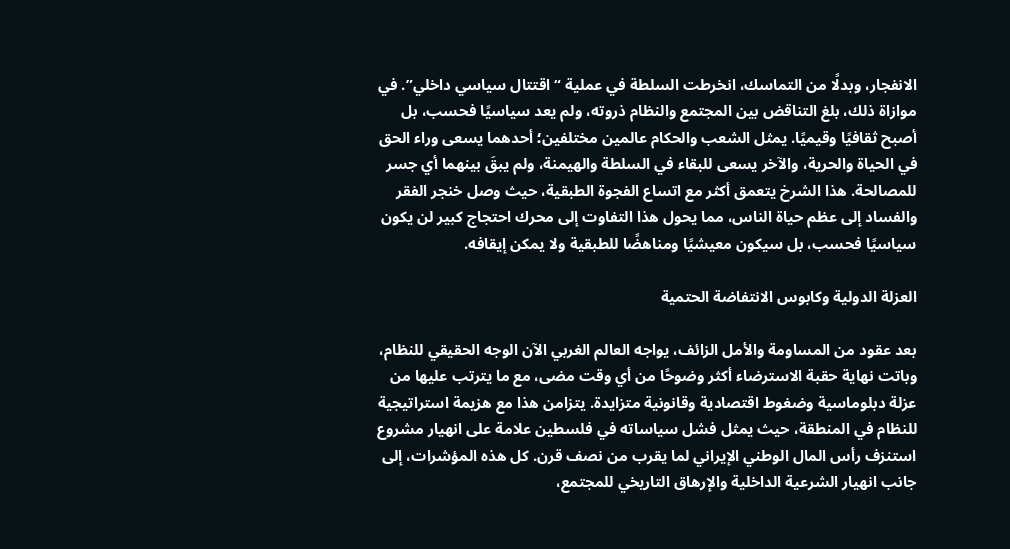الانفجار، وبدلًا من التماسك، انخرطت السلطة في عملية “اقتتال سياسي داخلي”. في موازاة ذلك، بلغ التناقض بين المجتمع والنظام ذروته، ولم يعد سياسيًا فحسب، بل أصبح ثقافيًا وقيميًا. يمثل الشعب والحكام عالمين مختلفين؛ أحدهما يسعى وراء الحق في الحياة والحرية، والآخر يسعى للبقاء في السلطة والهيمنة، ولم يبقَ بينهما أي جسر للمصالحة. هذا الشرخ يتعمق أكثر مع اتساع الفجوة الطبقية، حيث وصل خنجر الفقر والفساد إلى عظم حياة الناس، مما يحول هذا التفاوت إلى محرك احتجاج كبير لن يكون سياسيًا فحسب، بل سيكون معيشيًا ومناهضًا للطبقية ولا يمكن إيقافه.

العزلة الدولية وكابوس الانتفاضة الحتمية

بعد عقود من المساومة والأمل الزائف، يواجه العالم الغربي الآن الوجه الحقيقي للنظام، وباتت نهاية حقبة الاسترضاء أكثر وضوحًا من أي وقت مضى، مع ما يترتب عليها من عزلة دبلوماسية وضغوط اقتصادية وقانونية متزايدة. يتزامن هذا مع هزيمة استراتيجية للنظام في المنطقة، حيث يمثل فشل سياساته في فلسطين علامة على انهيار مشروع استنزف رأس المال الوطني الإيراني لما يقرب من نصف قرن. كل هذه المؤشرات، إلى جانب انهيار الشرعية الداخلية والإرهاق التاريخي للمجتمع،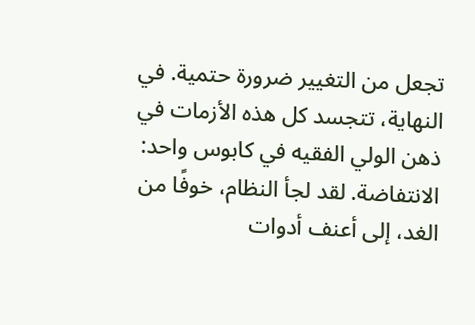تجعل من التغيير ضرورة حتمية. في النهاية، تتجسد كل هذه الأزمات في ذهن الولي الفقيه في كابوس واحد: الانتفاضة. لقد لجأ النظام، خوفًا من الغد، إلى أعنف أدوات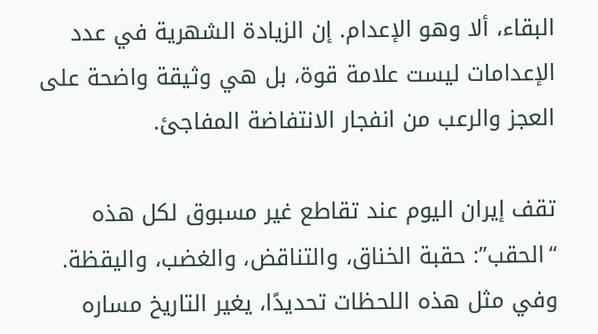البقاء، ألا وهو الإعدام. إن الزيادة الشهرية في عدد الإعدامات ليست علامة قوة، بل هي وثيقة واضحة على العجز والرعب من انفجار الانتفاضة المفاجئ.

تقف إيران اليوم عند تقاطع غير مسبوق لكل هذه “الحقب”: حقبة الخناق، والتناقض، والغضب، واليقظة. وفي مثل هذه اللحظات تحديدًا، يغير التاريخ مساره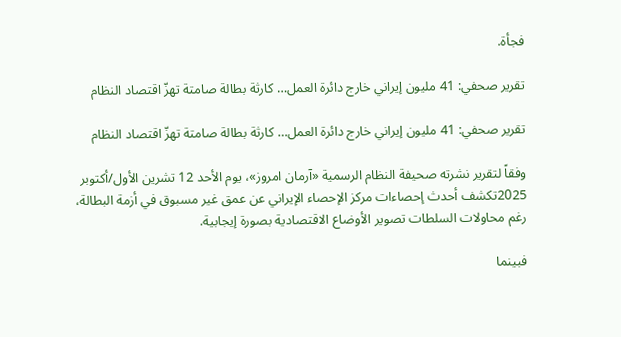فجأة.

تقرير صحفي: 41 مليون إيراني خارج دائرة العمل… كارثة بطالة صامتة تهزّ اقتصاد النظام

تقرير صحفي: 41 مليون إيراني خارج دائرة العمل… كارثة بطالة صامتة تهزّ اقتصاد النظام

وفقاً لتقرير نشرته صحيفة النظام الرسمية «آرمان امروز»، یوم الأحد 12 تشرين الأول/أكتوبر 2025تكشف أحدث إحصاءات مركز الإحصاء الإيراني عن عمق غير مسبوق في أزمة البطالة، رغم محاولات السلطات تصوير الأوضاع الاقتصادية بصورة إيجابية.

فبينما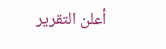أعلن التقرير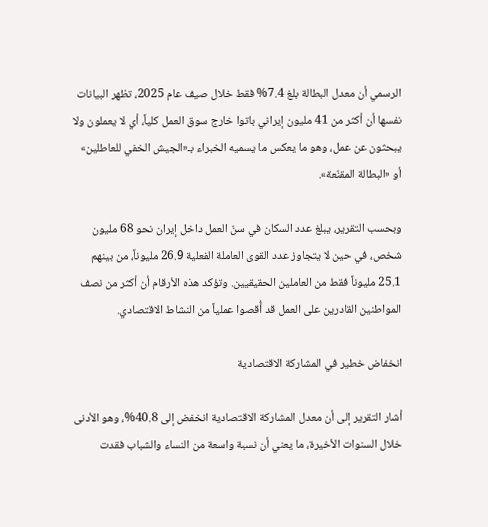الرسمي أن معدل البطالة بلغ 7.4% فقط خلال صيف عام 2025، تظهر البيانات نفسها أن أكثر من 41 مليون إيراني باتوا خارج سوق العمل كلياً، أي لا يعملون ولا يبحثون عن عمل، وهو ما يعكس ما يسميه الخبراء بـ«الجيش الخفي للعاطلين» أو «البطالة المقنّعة».

وبحسب التقرير، يبلغ عدد السكان في سنّ العمل داخل إيران نحو 68 مليون شخص، في حين لا يتجاوز عدد القوى العاملة الفعلية 26.9 مليوناً، من بينهم 25.1 مليوناً فقط من العاملين الحقيقيين. وتؤكد هذه الأرقام أن أكثر من نصف المواطنين القادرين على العمل قد أُقصوا عملياً من النشاط الاقتصادي.

انخفاض خطير في المشاركة الاقتصادية

أشار التقرير إلى أن معدل المشاركة الاقتصادية انخفض إلى 40.8%، وهو الأدنى خلال السنوات الأخيرة، ما يعني أن نسبة واسعة من النساء والشباب فقدت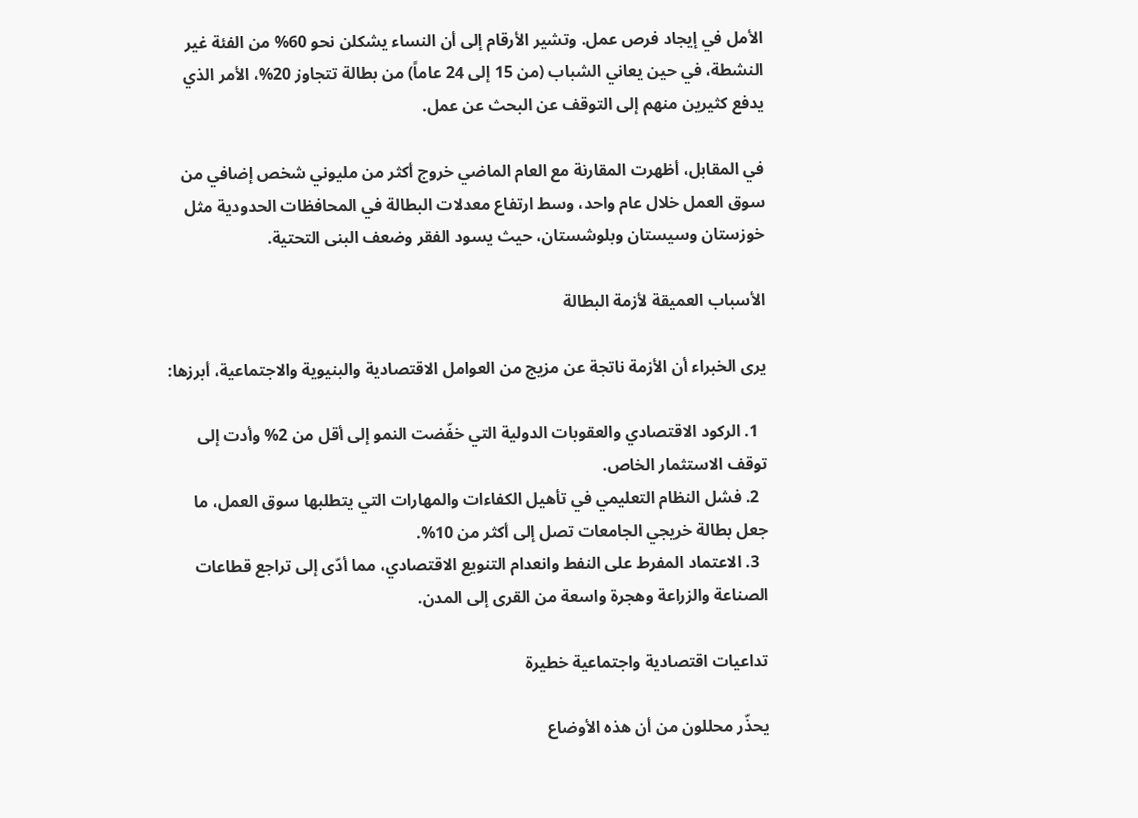الأمل في إيجاد فرص عمل. وتشير الأرقام إلى أن النساء يشكلن نحو 60% من الفئة غير النشطة، في حين يعاني الشباب (من 15 إلى 24 عاماً) من بطالة تتجاوز 20%، الأمر الذي يدفع كثيرين منهم إلى التوقف عن البحث عن عمل.

في المقابل، أظهرت المقارنة مع العام الماضي خروج أكثر من مليوني شخص إضافي من سوق العمل خلال عام واحد، وسط ارتفاع معدلات البطالة في المحافظات الحدودية مثل خوزستان وسيستان وبلوشستان، حيث يسود الفقر وضعف البنى التحتية.

الأسباب العميقة لأزمة البطالة

يرى الخبراء أن الأزمة ناتجة عن مزيج من العوامل الاقتصادية والبنيوية والاجتماعية، أبرزها:

  1. الركود الاقتصادي والعقوبات الدولية التي خفّضت النمو إلى أقل من 2% وأدت إلى توقف الاستثمار الخاص.
  2. فشل النظام التعليمي في تأهيل الكفاءات والمهارات التي يتطلبها سوق العمل، ما جعل بطالة خريجي الجامعات تصل إلى أكثر من 10%.
  3. الاعتماد المفرط على النفط وانعدام التنويع الاقتصادي، مما أدّى إلى تراجع قطاعات الصناعة والزراعة وهجرة واسعة من القرى إلى المدن.

تداعيات اقتصادية واجتماعية خطيرة

يحذّر محللون من أن هذه الأوضاع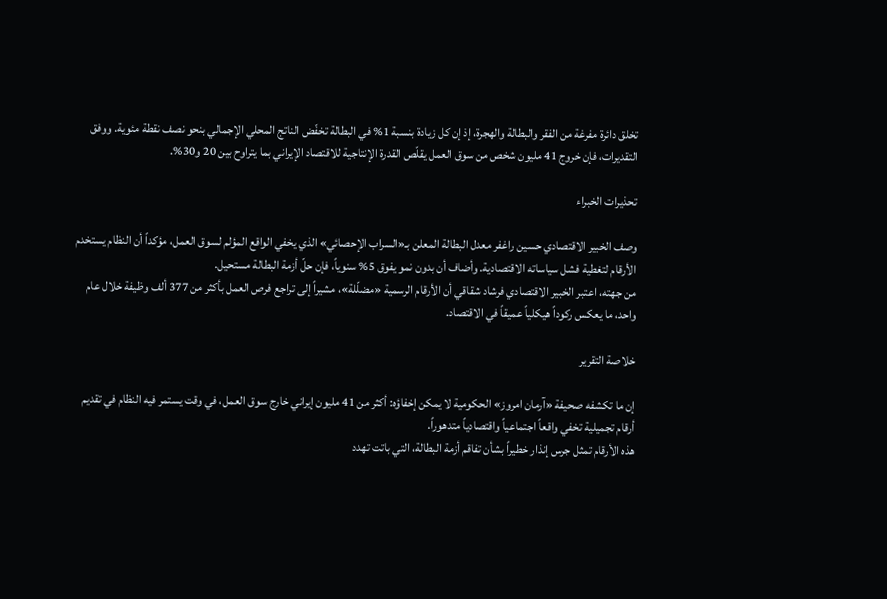تخلق دائرة مفرغة من الفقر والبطالة والهجرة، إذ إن كل زيادة بنسبة 1% في البطالة تخفّض الناتج المحلي الإجمالي بنحو نصف نقطة مئوية. ووفق التقديرات، فإن خروج 41 مليون شخص من سوق العمل يقلّص القدرة الإنتاجية للاقتصاد الإيراني بما يتراوح بين 20 و30%.

تحذيرات الخبراء

وصف الخبير الاقتصادي حسين راغفر معدل البطالة المعلن بـ«السراب الإحصائي» الذي يخفي الواقع المؤلم لسوق العمل، مؤكداً أن النظام يستخدم الأرقام لتغطية فشل سياساته الاقتصادية. وأضاف أن بدون نمو يفوق 5% سنوياً، فإن حلّ أزمة البطالة مستحيل.
من جهته، اعتبر الخبير الاقتصادي فرشاد شقاقي أن الأرقام الرسمية «مضلّلة»، مشيراً إلى تراجع فرص العمل بأكثر من 377 ألف وظيفة خلال عام واحد، ما يعكس ركوداً هيكلياً عميقاً في الاقتصاد.

خلاصة التقرير

إن ما تكشفه صحيفة «آرمان امروز» الحكومية لا يمكن إخفاؤه: أكثر من 41 مليون إيراني خارج سوق العمل، في وقت يستمر فيه النظام في تقديم أرقام تجميلية تخفي واقعاً اجتماعياً واقتصادياً متدهوراً.
هذه الأرقام تمثل جرس إنذار خطيراً بشأن تفاقم أزمة البطالة، التي باتت تهدد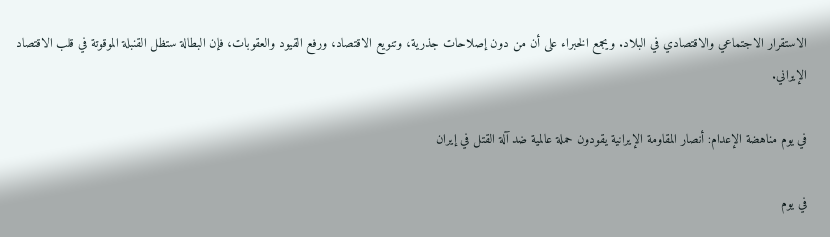الاستقرار الاجتماعي والاقتصادي في البلاد. ويجمع الخبراء على أن من دون إصلاحات جذرية، وتنويع الاقتصاد، ورفع القيود والعقوبات، فإن البطالة ستظل القنبلة الموقوتة في قلب الاقتصاد الإيراني.

في يوم مناهضة الإعدام: أنصار المقاومة الإيرانية يقودون حملة عالمية ضد آلة القتل في إيران

في يوم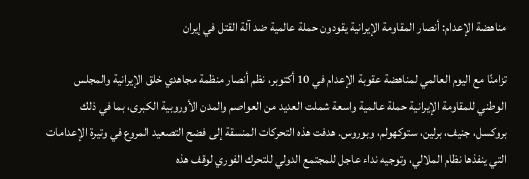مناهضة الإعدام: أنصار المقاومة الإيرانية يقودون حملة عالمية ضد آلة القتل في إيران

تزامنًا مع اليوم العالمي لمناهضة عقوبة الإعدام في 10 أكتوبر، نظم أنصار منظمة مجاهدي خلق الإيرانية والمجلس الوطني للمقاومة الإيرانية حملة عالمية واسعة شملت العديد من العواصم والمدن الأوروبية الكبرى، بما في ذلك بروكسل، جنيف، برلين، ستوكهولم، وبوروس. هدفت هذه التحركات المنسقة إلى فضح التصعيد المروع في وتيرة الإعدامات التي ينفذها نظام الملالي، وتوجيه نداء عاجل للمجتمع الدولي للتحرك الفوري لوقف هذه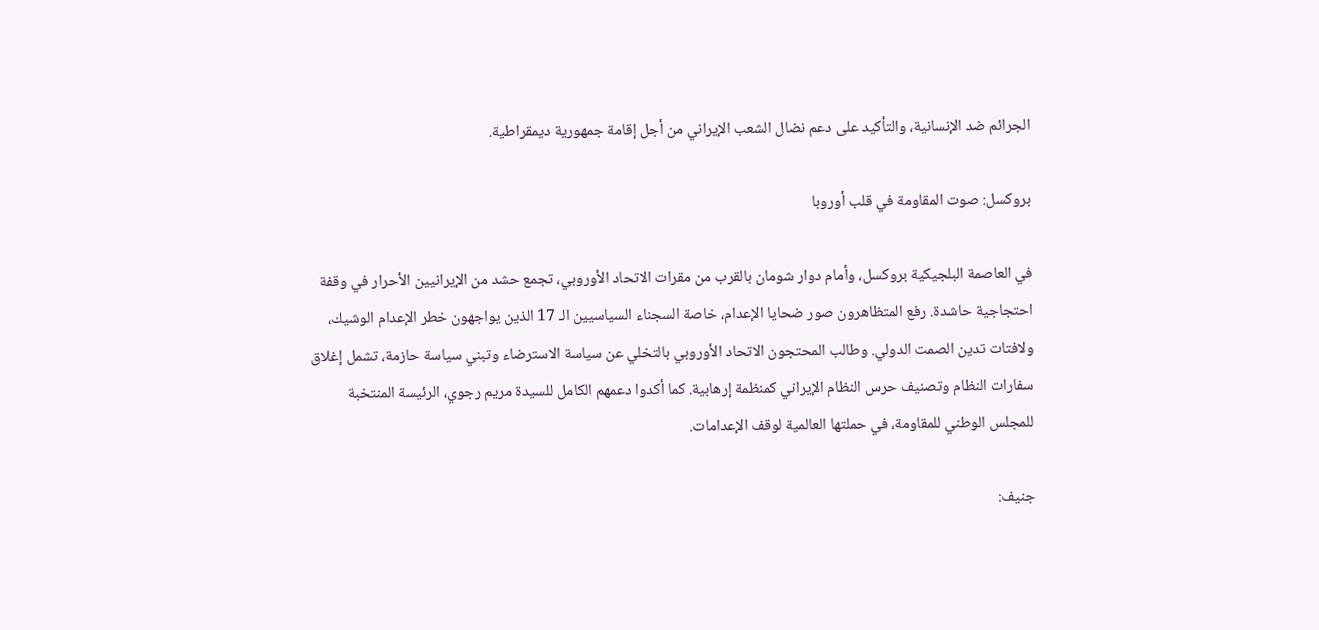الجرائم ضد الإنسانية، والتأكيد على دعم نضال الشعب الإيراني من أجل إقامة جمهورية ديمقراطية.

بروكسل: صوت المقاومة في قلب أوروبا

في العاصمة البلجيكية بروكسل، وأمام دوار شومان بالقرب من مقرات الاتحاد الأوروبي، تجمع حشد من الإيرانيين الأحرار في وقفة احتجاجية حاشدة. رفع المتظاهرون صور ضحايا الإعدام، خاصة السجناء السياسيين الـ 17 الذين يواجهون خطر الإعدام الوشيك، ولافتات تدين الصمت الدولي. وطالب المحتجون الاتحاد الأوروبي بالتخلي عن سياسة الاسترضاء وتبني سياسة حازمة، تشمل إغلاق سفارات النظام وتصنيف حرس النظام الإيراني كمنظمة إرهابية. كما أكدوا دعمهم الكامل للسيدة مريم رجوي، الرئيسة المنتخبة للمجلس الوطني للمقاومة، في حملتها العالمية لوقف الإعدامات.

جنيف: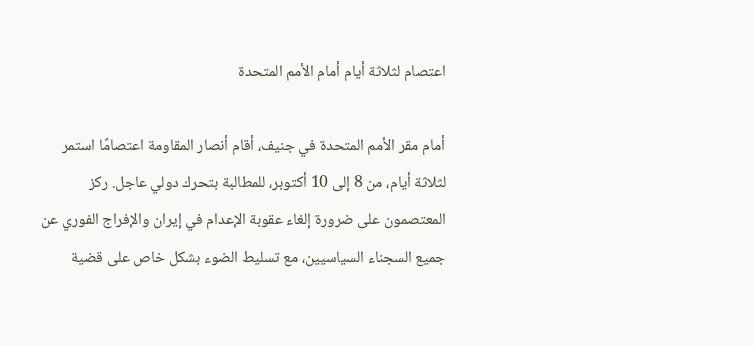اعتصام لثلاثة أيام أمام الأمم المتحدة

أمام مقر الأمم المتحدة في جنيف، أقام أنصار المقاومة اعتصامًا استمر لثلاثة أيام، من 8 إلى 10 أكتوبر، للمطالبة بتحرك دولي عاجل. ركز المعتصمون على ضرورة إلغاء عقوبة الإعدام في إيران والإفراج الفوري عن جميع السجناء السياسيين، مع تسليط الضوء بشكل خاص على قضية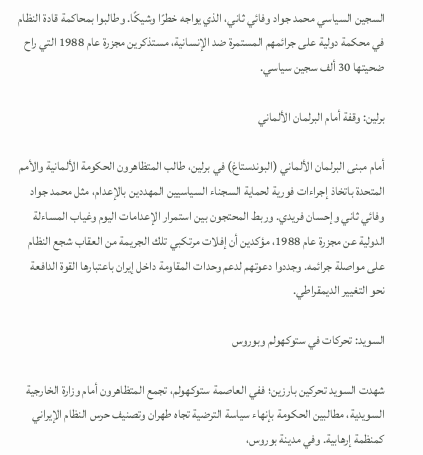السجين السياسي محمد جواد وفائي ثاني، الذي يواجه خطرًا وشيكًا. وطالبوا بمحاكمة قادة النظام في محكمة دولية على جرائمهم المستمرة ضد الإنسانية، مستذكرين مجزرة عام 1988 التي راح ضحيتها 30 ألف سجين سياسي.

برلين: وقفة أمام البرلمان الألماني

أمام مبنى البرلمان الألماني (البوندستاغ) في برلين، طالب المتظاهرون الحكومة الألمانية والأمم المتحدة باتخاذ إجراءات فورية لحماية السجناء السياسيين المهددين بالإعدام، مثل محمد جواد وفائي ثاني وإحسان فريدي. وربط المحتجون بين استمرار الإعدامات اليوم وغياب المساءلة الدولية عن مجزرة عام 1988، مؤكدين أن إفلات مرتكبي تلك الجريمة من العقاب شجع النظام على مواصلة جرائمه. وجددوا دعوتهم لدعم وحدات المقاومة داخل إيران باعتبارها القوة الدافعة نحو التغيير الديمقراطي.

السويد: تحركات في ستوكهولم وبوروس

شهدت السويد تحركين بارزين؛ ففي العاصمة ستوكهولم، تجمع المتظاهرون أمام وزارة الخارجية السويدية، مطالبين الحكومة بإنهاء سياسة الترضية تجاه طهران وتصنيف حرس النظام الإيراني كمنظمة إرهابية. وفي مدينة بوروس،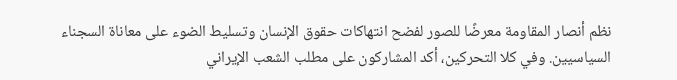نظم أنصار المقاومة معرضًا للصور لفضح انتهاكات حقوق الإنسان وتسليط الضوء على معاناة السجناء السياسيين. وفي كلا التحركين، أكد المشاركون على مطلب الشعب الإيراني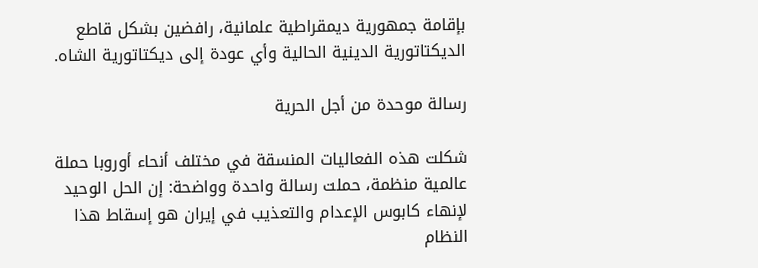بإقامة جمهورية ديمقراطية علمانية، رافضين بشكل قاطع الديكتاتورية الدينية الحالية وأي عودة إلى ديكتاتورية الشاه.

رسالة موحدة من أجل الحرية

شكلت هذه الفعاليات المنسقة في مختلف أنحاء أوروبا حملة عالمية منظمة، حملت رسالة واحدة وواضحة: إن الحل الوحيد لإنهاء كابوس الإعدام والتعذيب في إيران هو إسقاط هذا النظام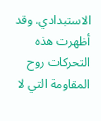الاستبدادي. وقد أظهرت هذه التحركات روح المقاومة التي لا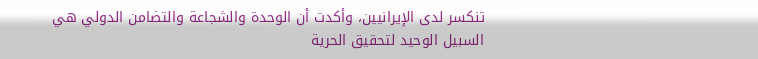تنكسر لدى الإيرانيين، وأكدت أن الوحدة والشجاعة والتضامن الدولي هي السبيل الوحيد لتحقيق الحرية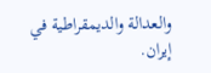والعدالة والديمقراطية في إيران.